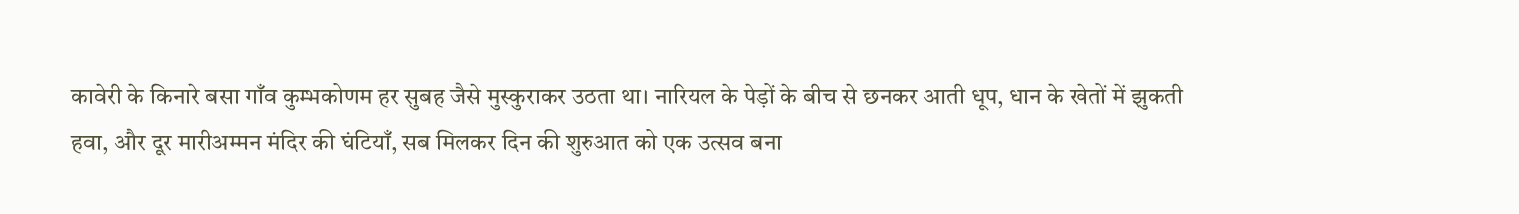कावेरी के किनारे बसा गाँव कुम्भकोणम हर सुबह जैसे मुस्कुराकर उठता था। नारियल के पेड़ों के बीच से छनकर आती धूप, धान के खेतों में झुकती हवा, और दूर मारीअम्मन मंदिर की घंटियाँ, सब मिलकर दिन की शुरुआत को एक उत्सव बना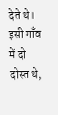देते थे। इसी गाँव में दो दोस्त थे,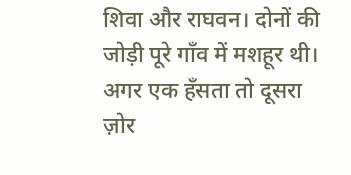शिवा और राघवन। दोनों की जोड़ी पूरे गाँव में मशहूर थी। अगर एक हँसता तो दूसरा ज़ोर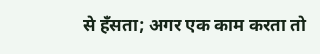से हँसता; अगर एक काम करता तो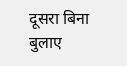दूसरा बिना बुलाए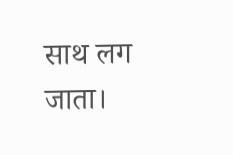साथ लग जाता।